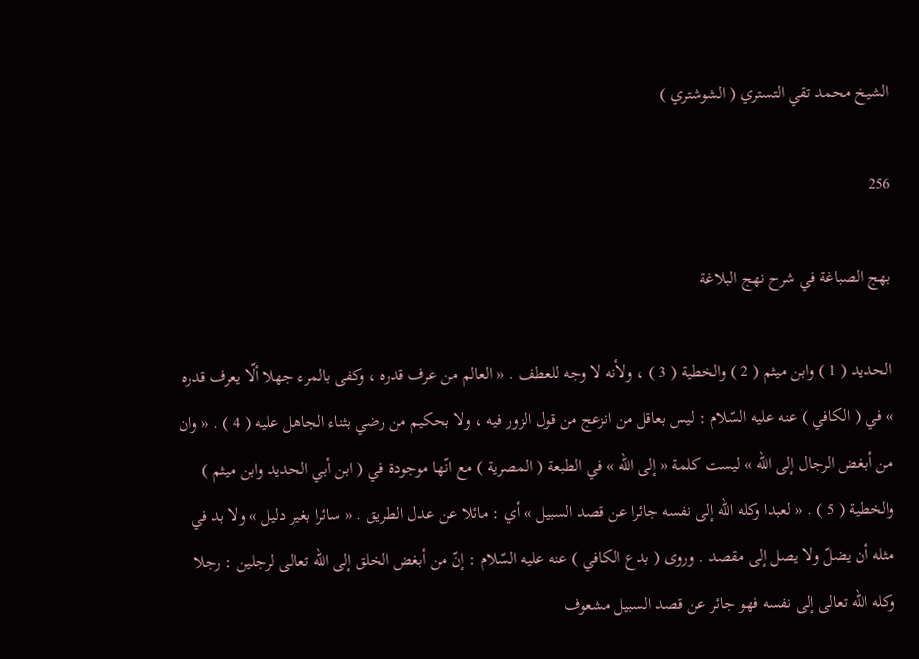الشيخ محمد تقي التستري ( الشوشتري )

256

بهج الصباغة في شرح نهج البلاغة

الحديد ( 1 ) وابن ميثم ( 2 ) والخطية ( 3 ) ، ولأنه لا وجه للعطف . « العالم من عرف قدره ، وكفى بالمرء جهلا ألّا يعرف قدره » في ( الكافي ) عنه عليه السّلام : ليس بعاقل من انزعج من قول الزور فيه ، ولا بحكيم من رضي بثناء الجاهل عليه ( 4 ) . « وان من أبغض الرجال إلى اللّه » ليست كلمة « إلى اللّه » في الطبعة ( المصرية ) مع انّها موجودة في ( ابن أبي الحديد وابن ميثم ) والخطية ( 5 ) . « لعبدا وكله اللّه إلى نفسه جائرا عن قصد السبيل » أي : مائلا عن عدل الطريق . « سائرا بغير دليل » ولا بد في مثله أن يضلّ ولا يصل إلى مقصد . وروى ( بدع الكافي ) عنه عليه السّلام : إنّ من أبغض الخلق إلى اللّه تعالى لرجلين : رجلا وكله اللّه تعالى إلى نفسه فهو جائر عن قصد السبيل مشعوف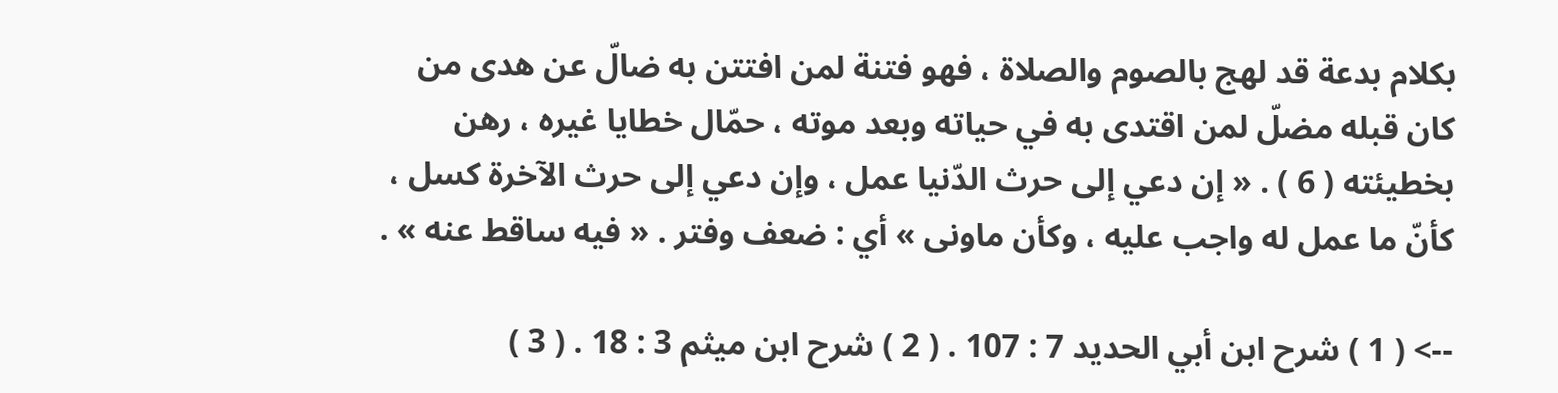بكلام بدعة قد لهج بالصوم والصلاة ، فهو فتنة لمن افتتن به ضالّ عن هدى من كان قبله مضلّ لمن اقتدى به في حياته وبعد موته ، حمّال خطايا غيره ، رهن بخطيئته ( 6 ) . « إن دعي إلى حرث الدّنيا عمل ، وإن دعي إلى حرث الآخرة كسل ، كأنّ ما عمل له واجب عليه ، وكأن ماونى » أي : ضعف وفتر . « فيه ساقط عنه » .

--> ( 1 ) شرح ابن أبي الحديد 7 : 107 . ( 2 ) شرح ابن ميثم 3 : 18 . ( 3 )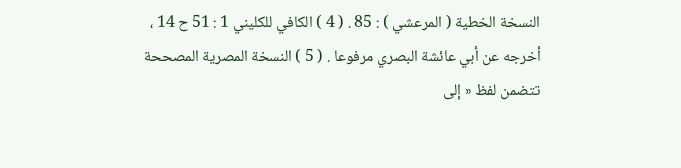النسخة الخطية ( المرعشي ) : 85 . ( 4 ) الكافي للكليني 1 : 51 ح 14 ، أخرجه عن أبي عائشة البصري مرفوعا . ( 5 ) النسخة المصرية المصححة تتضمن لفظ « إلى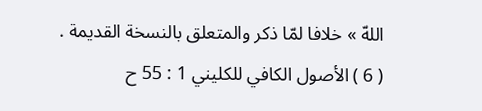اللهّ » خلافا لمّا ذكر والمتعلق بالنسخة القديمة . ( 6 ) الأصول الكافي للكليني 1 : 55 ح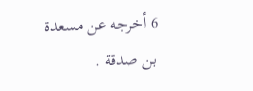6 أخرجه عن مسعدة بن صدقة .